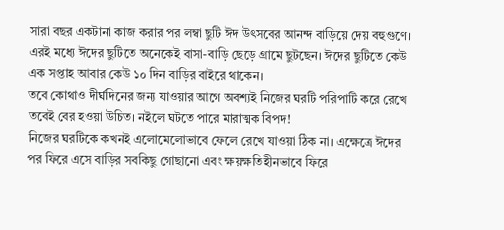সারা বছর একটানা কাজ করার পর লম্বা ছুটি ঈদ উৎসবের আনন্দ বাড়িয়ে দেয় বহুগুণে। এরই মধ্যে ঈদের ছুটিতে অনেকেই বাসা-বাড়ি ছেড়ে গ্রামে ছুটছেন। ঈদের ছুটিতে কেউ এক সপ্তাহ আবার কেউ ১০ দিন বাড়ির বাইরে থাকেন।
তবে কোথাও দীর্ঘদিনের জন্য যাওয়ার আগে অবশ্যই নিজের ঘরটি পরিপাটি করে রেখে তবেই বের হওয়া উচিত। নইলে ঘটতে পারে মারাত্মক বিপদ!
নিজের ঘরটিকে কখনই এলোমেলোভাবে ফেলে রেখে যাওয়া ঠিক না। এক্ষেত্রে ঈদের পর ফিরে এসে বাড়ির সবকিছু গোছানো এবং ক্ষয়ক্ষতিহীনভাবে ফিরে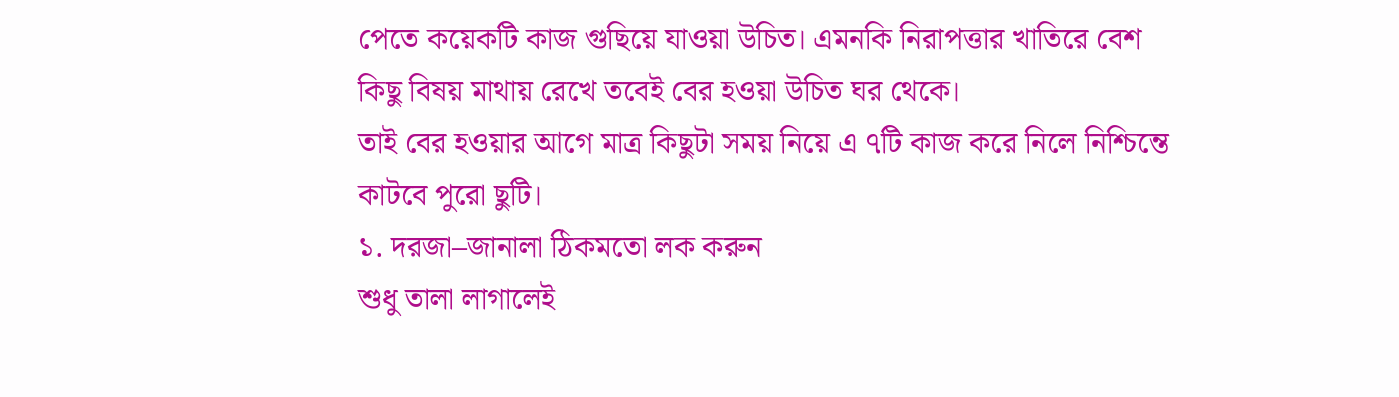পেতে কয়েকটি কাজ গুছিয়ে যাওয়া উচিত। এমনকি নিরাপত্তার খাতিরে বেশ কিছু বিষয় মাথায় রেখে তবেই বের হওয়া উচিত ঘর থেকে।
তাই বের হওয়ার আগে মাত্র কিছুটা সময় নিয়ে এ ৭টি কাজ করে নিলে নিশ্চিন্তে কাটবে পুরো ছুটি।
১. দরজা–জানালা ঠিকমতো লক করুন
শুধু তালা লাগালেই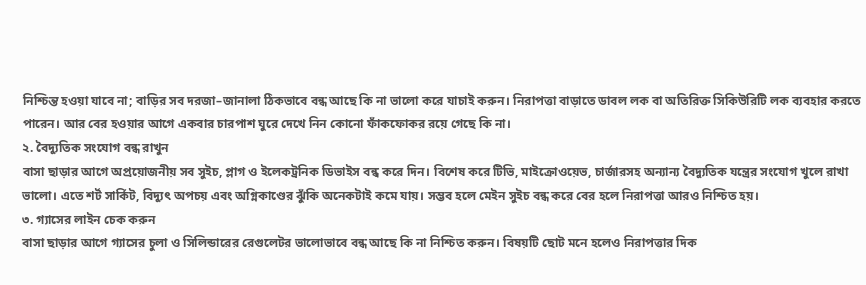নিশ্চিন্ত হওয়া যাবে না; বাড়ির সব দরজা–জানালা ঠিকভাবে বন্ধ আছে কি না ভালো করে যাচাই করুন। নিরাপত্তা বাড়াতে ডাবল লক বা অতিরিক্ত সিকিউরিটি লক ব্যবহার করতে পারেন। আর বের হওয়ার আগে একবার চারপাশ ঘুরে দেখে নিন কোনো ফাঁকফোকর রয়ে গেছে কি না।
২. বৈদ্যুতিক সংযোগ বন্ধ রাখুন
বাসা ছাড়ার আগে অপ্রয়োজনীয় সব সুইচ, প্লাগ ও ইলেকট্রনিক ডিভাইস বন্ধ করে দিন। বিশেষ করে টিভি, মাইক্রোওয়েভ, চার্জারসহ অন্যান্য বৈদ্যুতিক যন্ত্রের সংযোগ খুলে রাখা ভালো। এতে শর্ট সার্কিট, বিদ্যুৎ অপচয় এবং অগ্নিকাণ্ডের ঝুঁকি অনেকটাই কমে যায়। সম্ভব হলে মেইন সুইচ বন্ধ করে বের হলে নিরাপত্তা আরও নিশ্চিত হয়।
৩. গ্যাসের লাইন চেক করুন
বাসা ছাড়ার আগে গ্যাসের চুলা ও সিলিন্ডারের রেগুলেটর ভালোভাবে বন্ধ আছে কি না নিশ্চিত করুন। বিষয়টি ছোট মনে হলেও নিরাপত্তার দিক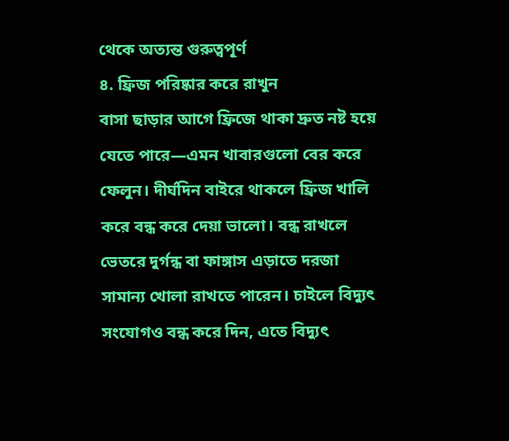থেকে অত্যন্ত গুরুত্বপূর্ণ
৪. ফ্রিজ পরিষ্কার করে রাখুন
বাসা ছাড়ার আগে ফ্রিজে থাকা দ্রুত নষ্ট হয়ে যেতে পারে—এমন খাবারগুলো বের করে ফেলুন। দীর্ঘদিন বাইরে থাকলে ফ্রিজ খালি করে বন্ধ করে দেয়া ভালো। বন্ধ রাখলে ভেতরে দুর্গন্ধ বা ফাঙ্গাস এড়াতে দরজা সামান্য খোলা রাখতে পারেন। চাইলে বিদ্যুৎ সংযোগও বন্ধ করে দিন, এতে বিদ্যুৎ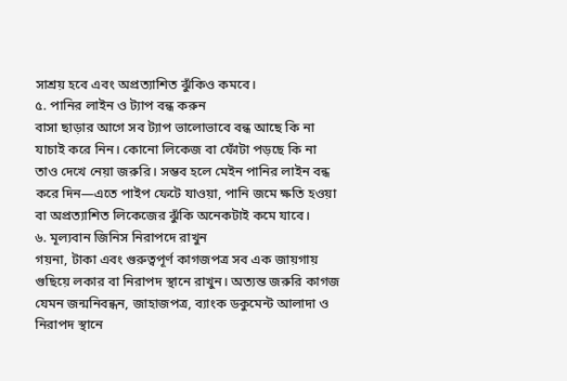সাশ্রয় হবে এবং অপ্রত্যাশিত ঝুঁকিও কমবে।
৫. পানির লাইন ও ট্যাপ বন্ধ করুন
বাসা ছাড়ার আগে সব ট্যাপ ভালোভাবে বন্ধ আছে কি না যাচাই করে নিন। কোনো লিকেজ বা ফোঁটা পড়ছে কি না তাও দেখে নেয়া জরুরি। সম্ভব হলে মেইন পানির লাইন বন্ধ করে দিন—এতে পাইপ ফেটে যাওয়া, পানি জমে ক্ষতি হওয়া বা অপ্রত্যাশিত লিকেজের ঝুঁকি অনেকটাই কমে যাবে।
৬. মূল্যবান জিনিস নিরাপদে রাখুন
গয়না, টাকা এবং গুরুত্বপূর্ণ কাগজপত্র সব এক জায়গায় গুছিয়ে লকার বা নিরাপদ স্থানে রাখুন। অত্যন্ত জরুরি কাগজ যেমন জন্মনিবন্ধন, জাহাজপত্র, ব্যাংক ডকুমেন্ট আলাদা ও নিরাপদ স্থানে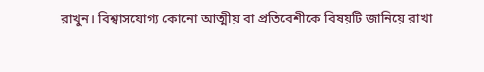রাখুন। বিশ্বাসযোগ্য কোনো আত্মীয় বা প্রতিবেশীকে বিষয়টি জানিয়ে রাখা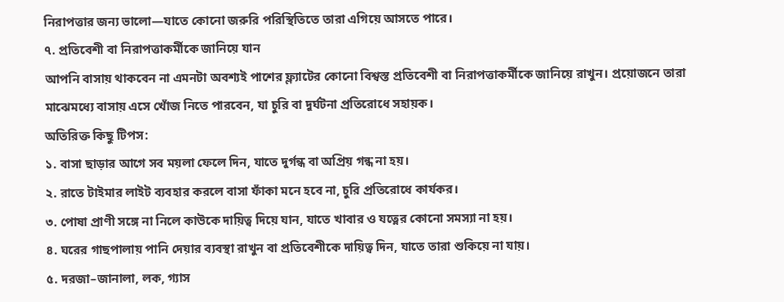নিরাপত্তার জন্য ভালো—যাতে কোনো জরুরি পরিস্থিতিতে তারা এগিয়ে আসতে পারে।
৭. প্রতিবেশী বা নিরাপত্তাকর্মীকে জানিয়ে যান
আপনি বাসায় থাকবেন না এমনটা অবশ্যই পাশের ফ্ল্যাটের কোনো বিশ্বস্ত প্রতিবেশী বা নিরাপত্তাকর্মীকে জানিয়ে রাখুন। প্রয়োজনে তারা মাঝেমধ্যে বাসায় এসে খোঁজ নিতে পারবেন, যা চুরি বা দুর্ঘটনা প্রতিরোধে সহায়ক।
অতিরিক্ত কিছু টিপস:
১. বাসা ছাড়ার আগে সব ময়লা ফেলে দিন, যাতে দুর্গন্ধ বা অপ্রিয় গন্ধ না হয়।
২. রাতে টাইমার লাইট ব্যবহার করলে বাসা ফাঁকা মনে হবে না, চুরি প্রতিরোধে কার্যকর।
৩. পোষা প্রাণী সঙ্গে না নিলে কাউকে দায়িত্ব দিয়ে যান, যাতে খাবার ও যত্নের কোনো সমস্যা না হয়।
৪. ঘরের গাছপালায় পানি দেয়ার ব্যবস্থা রাখুন বা প্রতিবেশীকে দায়িত্ব দিন, যাতে তারা শুকিয়ে না যায়।
৫. দরজা–জানালা, লক, গ্যাস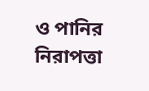ও পানির নিরাপত্তা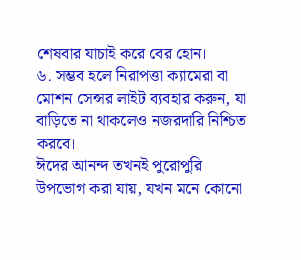শেষবার যাচাই করে বের হোন।
৬. সম্ভব হলে নিরাপত্তা ক্যামেরা বা মোশন সেন্সর লাইট ব্যবহার করুন, যা বাড়িতে না থাকলেও নজরদারি নিশ্চিত করবে।
ঈদের আনন্দ তখনই পুরোপুরি উপভোগ করা যায়, যখন মনে কোনো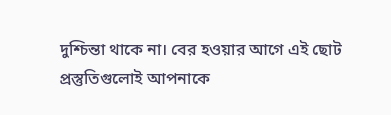দুশ্চিন্তা থাকে না। বের হওয়ার আগে এই ছোট প্রস্তুতিগুলোই আপনাকে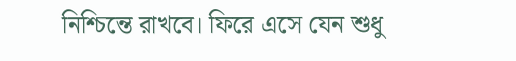নিশ্চিন্তে রাখবে। ফিরে এসে যেন শুধু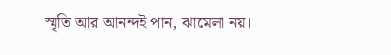স্মৃতি আর আনন্দই পান, ঝামেলা নয়।